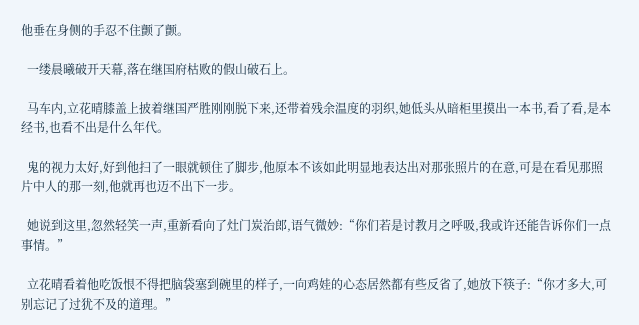他垂在身侧的手忍不住颤了颤。

  一缕晨曦破开天幕,落在继国府枯败的假山破石上。

  马车内,立花晴膝盖上披着继国严胜刚刚脱下来,还带着残余温度的羽织,她低头从暗柜里摸出一本书,看了看,是本经书,也看不出是什么年代。

  鬼的视力太好,好到他扫了一眼就顿住了脚步,他原本不该如此明显地表达出对那张照片的在意,可是在看见那照片中人的那一刻,他就再也迈不出下一步。

  她说到这里,忽然轻笑一声,重新看向了灶门炭治郎,语气微妙:“你们若是讨教月之呼吸,我或许还能告诉你们一点事情。”

  立花晴看着他吃饭恨不得把脑袋塞到碗里的样子,一向鸡娃的心态居然都有些反省了,她放下筷子:“你才多大,可别忘记了过犹不及的道理。”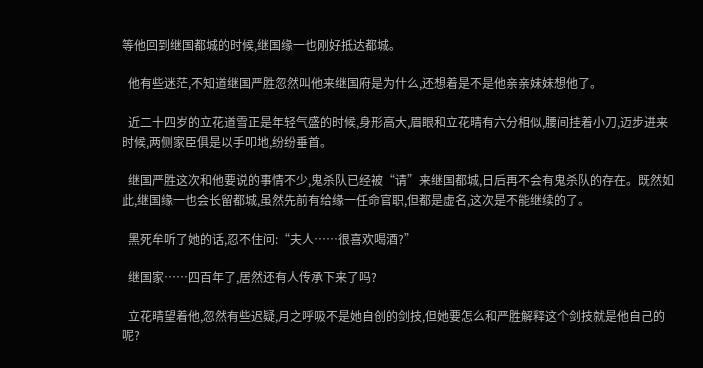等他回到继国都城的时候,继国缘一也刚好抵达都城。

  他有些迷茫,不知道继国严胜忽然叫他来继国府是为什么,还想着是不是他亲亲妹妹想他了。

  近二十四岁的立花道雪正是年轻气盛的时候,身形高大,眉眼和立花晴有六分相似,腰间挂着小刀,迈步进来时候,两侧家臣俱是以手叩地,纷纷垂首。

  继国严胜这次和他要说的事情不少,鬼杀队已经被“请”来继国都城,日后再不会有鬼杀队的存在。既然如此,继国缘一也会长留都城,虽然先前有给缘一任命官职,但都是虚名,这次是不能继续的了。

  黑死牟听了她的话,忍不住问:“夫人……很喜欢喝酒?”

  继国家……四百年了,居然还有人传承下来了吗?

  立花晴望着他,忽然有些迟疑,月之呼吸不是她自创的剑技,但她要怎么和严胜解释这个剑技就是他自己的呢?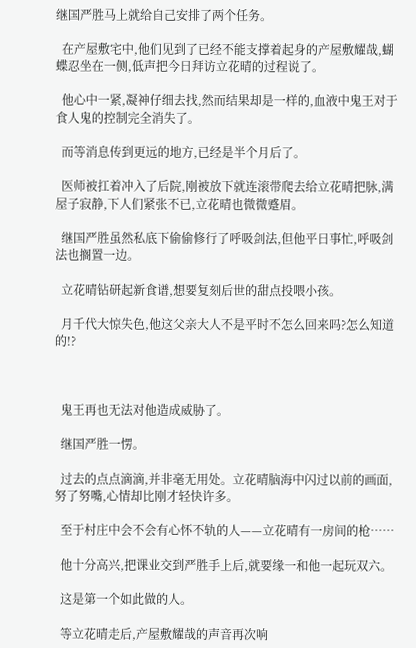继国严胜马上就给自己安排了两个任务。

  在产屋敷宅中,他们见到了已经不能支撑着起身的产屋敷耀哉,蝴蝶忍坐在一侧,低声把今日拜访立花晴的过程说了。

  他心中一紧,凝神仔细去找,然而结果却是一样的,血液中鬼王对于食人鬼的控制完全消失了。

  而等消息传到更远的地方,已经是半个月后了。

  医师被扛着冲入了后院,刚被放下就连滚带爬去给立花晴把脉,满屋子寂静,下人们紧张不已,立花晴也微微蹙眉。

  继国严胜虽然私底下偷偷修行了呼吸剑法,但他平日事忙,呼吸剑法也搁置一边。

  立花晴钻研起新食谱,想要复刻后世的甜点投喂小孩。

  月千代大惊失色,他这父亲大人不是平时不怎么回来吗?怎么知道的!?



  鬼王再也无法对他造成威胁了。

  继国严胜一愣。

  过去的点点滴滴,并非毫无用处。立花晴脑海中闪过以前的画面,努了努嘴,心情却比刚才轻快许多。

  至于村庄中会不会有心怀不轨的人——立花晴有一房间的枪……

  他十分高兴,把课业交到严胜手上后,就要缘一和他一起玩双六。

  这是第一个如此做的人。

  等立花晴走后,产屋敷耀哉的声音再次响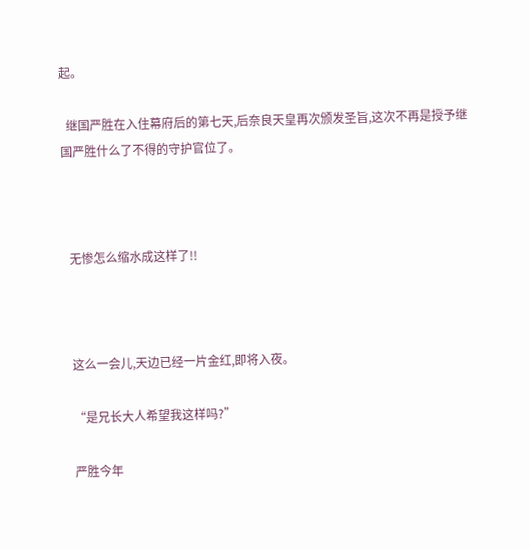起。

  继国严胜在入住幕府后的第七天,后奈良天皇再次颁发圣旨,这次不再是授予继国严胜什么了不得的守护官位了。



  无惨怎么缩水成这样了!!



  这么一会儿,天边已经一片金红,即将入夜。

  “是兄长大人希望我这样吗?”

  严胜今年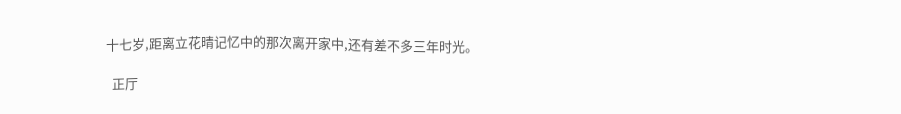十七岁,距离立花晴记忆中的那次离开家中,还有差不多三年时光。

  正厅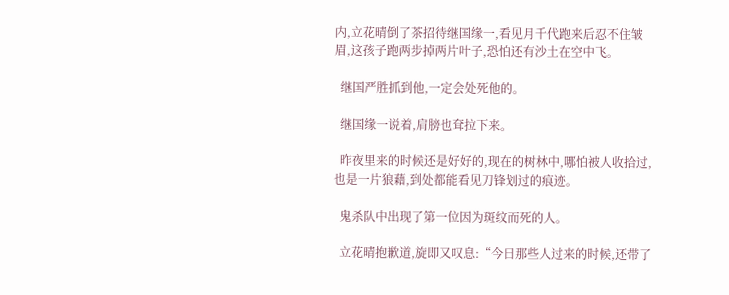内,立花晴倒了茶招待继国缘一,看见月千代跑来后忍不住皱眉,这孩子跑两步掉两片叶子,恐怕还有沙土在空中飞。

  继国严胜抓到他,一定会处死他的。

  继国缘一说着,肩膀也耷拉下来。

  昨夜里来的时候还是好好的,现在的树林中,哪怕被人收拾过,也是一片狼藉,到处都能看见刀锋划过的痕迹。

  鬼杀队中出现了第一位因为斑纹而死的人。

  立花晴抱歉道,旋即又叹息:“今日那些人过来的时候,还带了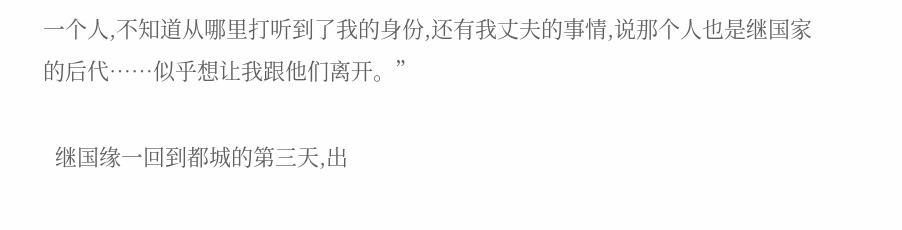一个人,不知道从哪里打听到了我的身份,还有我丈夫的事情,说那个人也是继国家的后代……似乎想让我跟他们离开。”

  继国缘一回到都城的第三天,出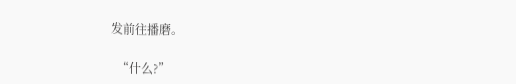发前往播磨。

  “什么?”